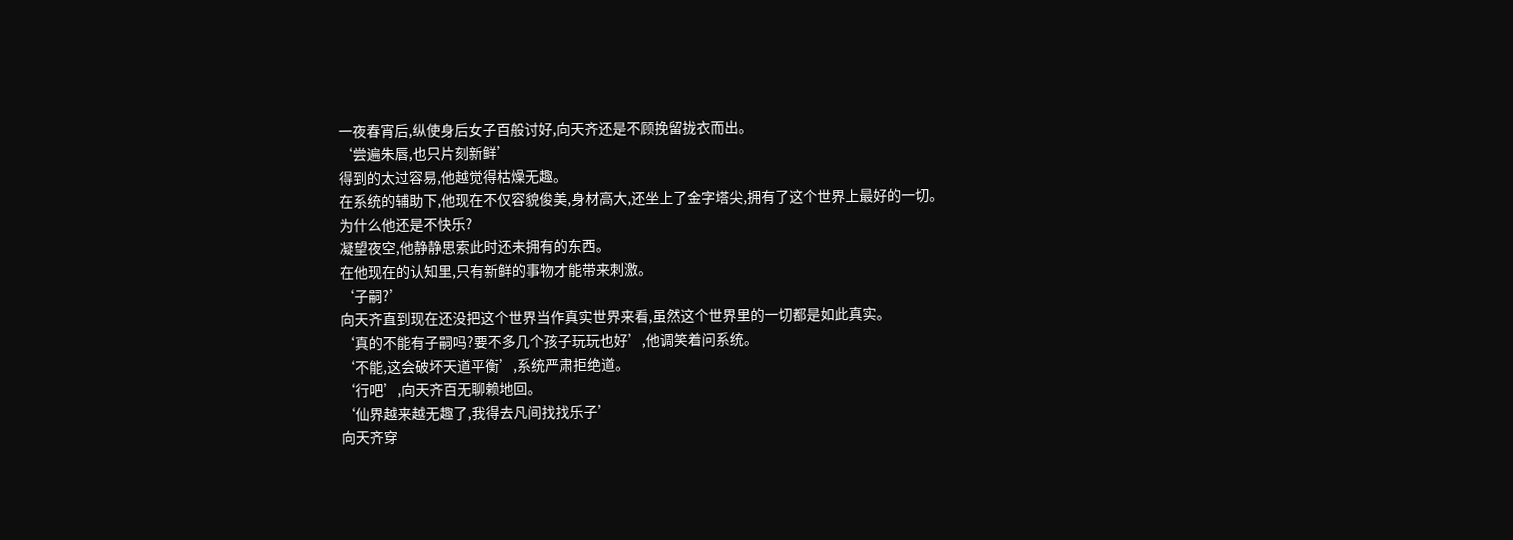一夜春宵后,纵使身后女子百般讨好,向天齐还是不顾挽留拢衣而出。
‘尝遍朱唇,也只片刻新鲜’
得到的太过容易,他越觉得枯燥无趣。
在系统的辅助下,他现在不仅容貌俊美,身材高大,还坐上了金字塔尖,拥有了这个世界上最好的一切。
为什么他还是不快乐?
凝望夜空,他静静思索此时还未拥有的东西。
在他现在的认知里,只有新鲜的事物才能带来刺激。
‘子嗣?’
向天齐直到现在还没把这个世界当作真实世界来看,虽然这个世界里的一切都是如此真实。
‘真的不能有子嗣吗?要不多几个孩子玩玩也好’,他调笑着问系统。
‘不能,这会破坏天道平衡’,系统严肃拒绝道。
‘行吧’,向天齐百无聊赖地回。
‘仙界越来越无趣了,我得去凡间找找乐子’
向天齐穿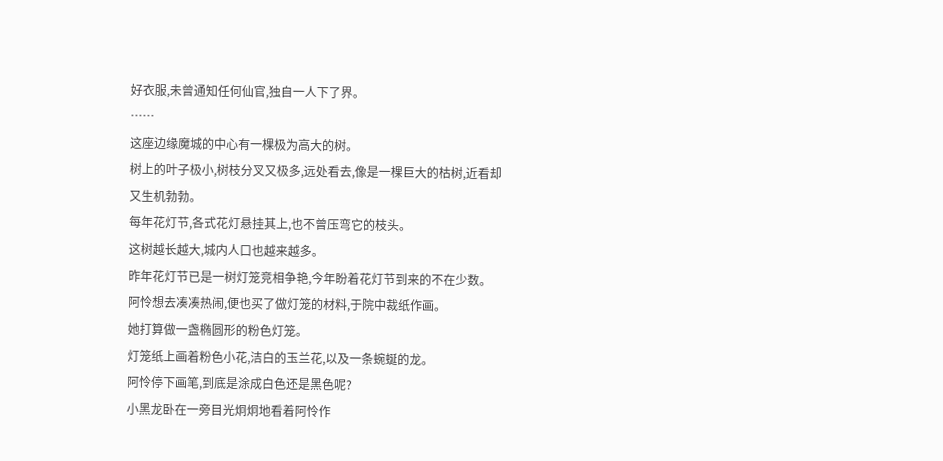好衣服,未曾通知任何仙官,独自一人下了界。
……
这座边缘魔城的中心有一棵极为高大的树。
树上的叶子极小,树枝分叉又极多,远处看去,像是一棵巨大的枯树,近看却又生机勃勃。
每年花灯节,各式花灯悬挂其上,也不曾压弯它的枝头。
这树越长越大,城内人口也越来越多。
昨年花灯节已是一树灯笼竞相争艳,今年盼着花灯节到来的不在少数。
阿怜想去凑凑热闹,便也买了做灯笼的材料,于院中裁纸作画。
她打算做一盏椭圆形的粉色灯笼。
灯笼纸上画着粉色小花,洁白的玉兰花,以及一条蜿蜒的龙。
阿怜停下画笔,到底是涂成白色还是黑色呢?
小黑龙卧在一旁目光炯炯地看着阿怜作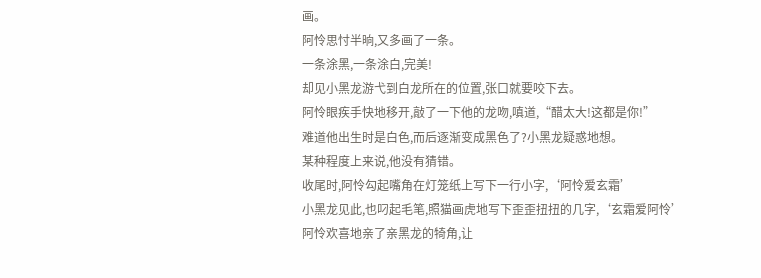画。
阿怜思忖半晌,又多画了一条。
一条涂黑,一条涂白,完美!
却见小黑龙游弋到白龙所在的位置,张口就要咬下去。
阿怜眼疾手快地移开,敲了一下他的龙吻,嗔道,“醋太大!这都是你!”
难道他出生时是白色,而后逐渐变成黑色了?小黑龙疑惑地想。
某种程度上来说,他没有猜错。
收尾时,阿怜勾起嘴角在灯笼纸上写下一行小字,‘阿怜爱玄霜’
小黑龙见此,也叼起毛笔,照猫画虎地写下歪歪扭扭的几字,‘玄霜爱阿怜’
阿怜欢喜地亲了亲黑龙的犄角,让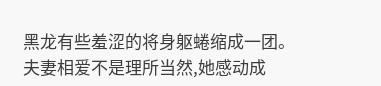黑龙有些羞涩的将身躯蜷缩成一团。
夫妻相爱不是理所当然,她感动成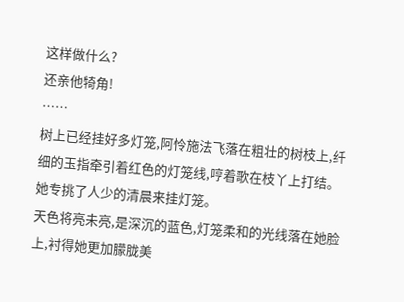这样做什么?
还亲他犄角!
……
树上已经挂好多灯笼,阿怜施法飞落在粗壮的树枝上,纤细的玉指牵引着红色的灯笼线,哼着歌在枝丫上打结。
她专挑了人少的清晨来挂灯笼。
天色将亮未亮,是深沉的蓝色,灯笼柔和的光线落在她脸上,衬得她更加朦胧美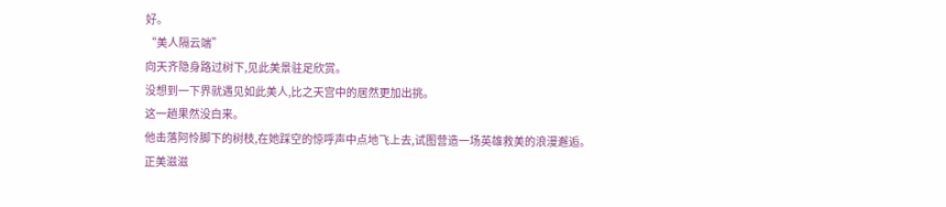好。
“美人隔云端”
向天齐隐身路过树下,见此美景驻足欣赏。
没想到一下界就遇见如此美人,比之天宫中的居然更加出挑。
这一趟果然没白来。
他击落阿怜脚下的树枝,在她踩空的惊呼声中点地飞上去,试图营造一场英雄救美的浪漫邂逅。
正美滋滋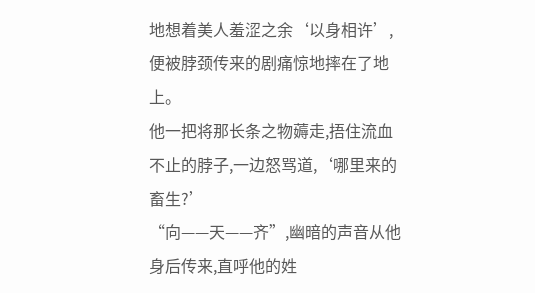地想着美人羞涩之余‘以身相许’,便被脖颈传来的剧痛惊地摔在了地上。
他一把将那长条之物薅走,捂住流血不止的脖子,一边怒骂道,‘哪里来的畜生?’
“向——天——齐”,幽暗的声音从他身后传来,直呼他的姓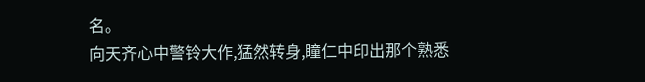名。
向天齐心中警铃大作,猛然转身,瞳仁中印出那个熟悉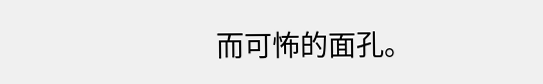而可怖的面孔。